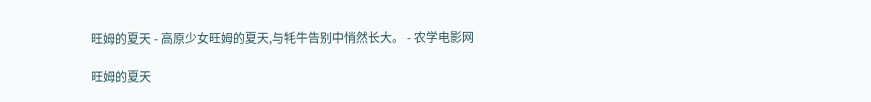旺姆的夏天 - 高原少女旺姆的夏天,与牦牛告别中悄然长大。 - 农学电影网

旺姆的夏天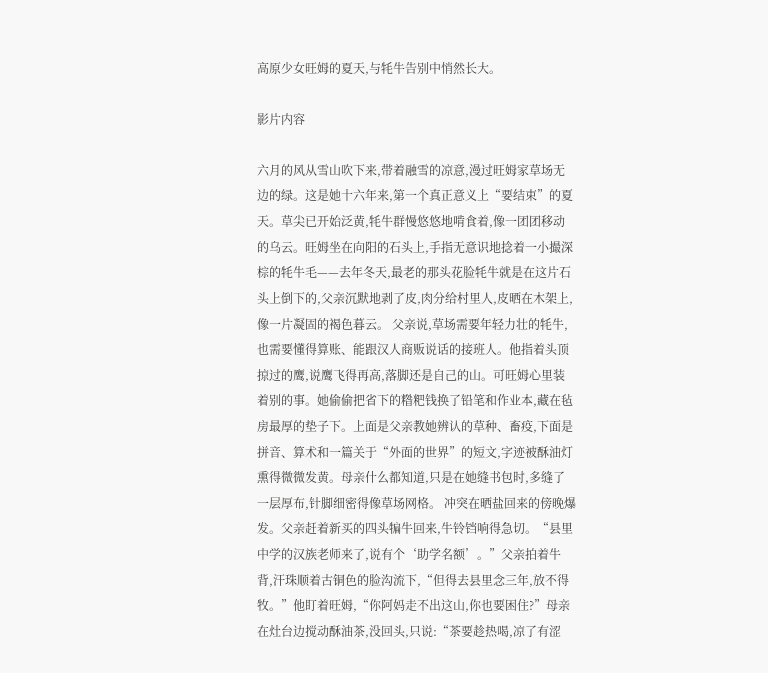高原少女旺姆的夏天,与牦牛告别中悄然长大。

影片内容

六月的风从雪山吹下来,带着融雪的凉意,漫过旺姆家草场无边的绿。这是她十六年来,第一个真正意义上“要结束”的夏天。草尖已开始泛黄,牦牛群慢悠悠地啃食着,像一团团移动的乌云。旺姆坐在向阳的石头上,手指无意识地捻着一小撮深棕的牦牛毛——去年冬天,最老的那头花脸牦牛就是在这片石头上倒下的,父亲沉默地剥了皮,肉分给村里人,皮晒在木架上,像一片凝固的褐色暮云。 父亲说,草场需要年轻力壮的牦牛,也需要懂得算账、能跟汉人商贩说话的接班人。他指着头顶掠过的鹰,说鹰飞得再高,落脚还是自己的山。可旺姆心里装着别的事。她偷偷把省下的糌粑钱换了铅笔和作业本,藏在毡房最厚的垫子下。上面是父亲教她辨认的草种、畜疫,下面是拼音、算术和一篇关于“外面的世界”的短文,字迹被酥油灯熏得微微发黄。母亲什么都知道,只是在她缝书包时,多缝了一层厚布,针脚细密得像草场网格。 冲突在晒盐回来的傍晚爆发。父亲赶着新买的四头犏牛回来,牛铃铛响得急切。“县里中学的汉族老师来了,说有个‘助学名额’。”父亲拍着牛背,汗珠顺着古铜色的脸沟流下,“但得去县里念三年,放不得牧。”他盯着旺姆,“你阿妈走不出这山,你也要困住?”母亲在灶台边搅动酥油茶,没回头,只说:“茶要趁热喝,凉了有涩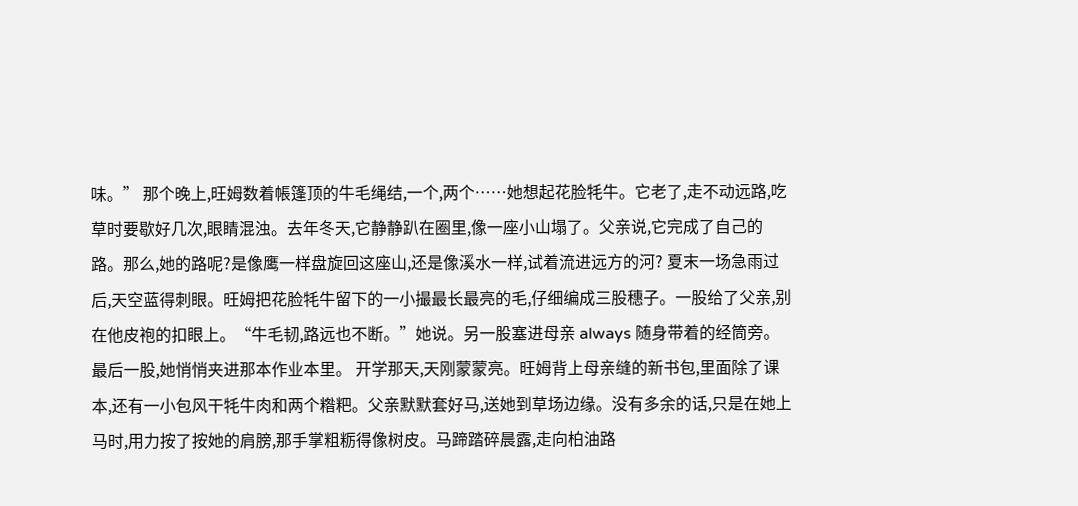味。” 那个晚上,旺姆数着帳篷顶的牛毛绳结,一个,两个……她想起花脸牦牛。它老了,走不动远路,吃草时要歇好几次,眼睛混浊。去年冬天,它静静趴在圈里,像一座小山塌了。父亲说,它完成了自己的路。那么,她的路呢?是像鹰一样盘旋回这座山,还是像溪水一样,试着流进远方的河? 夏末一场急雨过后,天空蓝得刺眼。旺姆把花脸牦牛留下的一小撮最长最亮的毛,仔细编成三股穗子。一股给了父亲,别在他皮袍的扣眼上。“牛毛韧,路远也不断。”她说。另一股塞进母亲 always 随身带着的经筒旁。最后一股,她悄悄夹进那本作业本里。 开学那天,天刚蒙蒙亮。旺姆背上母亲缝的新书包,里面除了课本,还有一小包风干牦牛肉和两个糌粑。父亲默默套好马,送她到草场边缘。没有多余的话,只是在她上马时,用力按了按她的肩膀,那手掌粗粝得像树皮。马蹄踏碎晨露,走向柏油路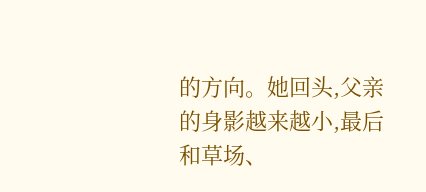的方向。她回头,父亲的身影越来越小,最后和草场、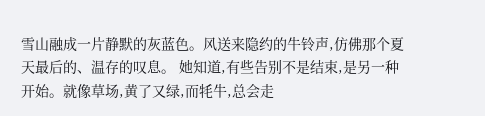雪山融成一片静默的灰蓝色。风送来隐约的牛铃声,仿佛那个夏天最后的、温存的叹息。 她知道,有些告别不是结束,是另一种开始。就像草场,黄了又绿,而牦牛,总会走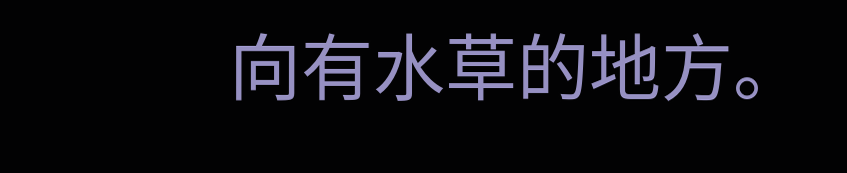向有水草的地方。